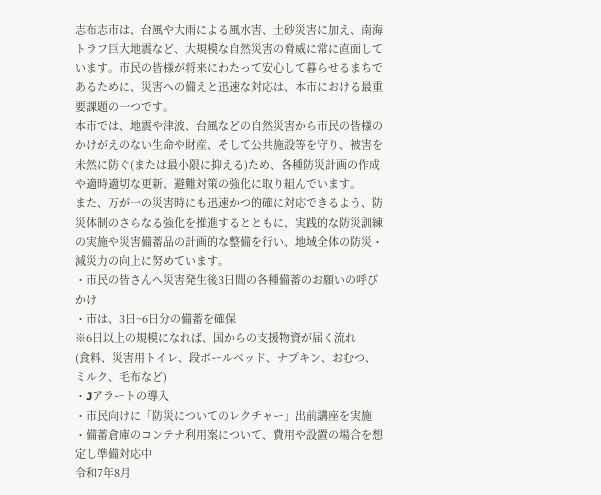志布志市は、台風や大雨による風水害、土砂災害に加え、南海トラフ巨大地震など、大規模な自然災害の脅威に常に直面しています。市民の皆様が将来にわたって安心して暮らせるまちであるために、災害への備えと迅速な対応は、本市における最重要課題の一つです。
本市では、地震や津波、台風などの自然災害から市民の皆様のかけがえのない生命や財産、そして公共施設等を守り、被害を未然に防ぐ(または最小限に抑える)ため、各種防災計画の作成や適時適切な更新、避難対策の強化に取り組んでいます。
また、万が一の災害時にも迅速かつ的確に対応できるよう、防災体制のさらなる強化を推進するとともに、実践的な防災訓練の実施や災害備蓄品の計画的な整備を行い、地域全体の防災・減災力の向上に努めています。
・市民の皆さんへ災害発生後3日間の各種備蓄のお願いの呼びかけ
・市は、3日~6日分の備蓄を確保
※6日以上の規模になれば、国からの支援物資が届く流れ
(食料、災害用トイレ、段ボールベッド、ナプキン、おむつ、ミルク、毛布など)
・Jアラートの導入
・市民向けに「防災についてのレクチャー」出前講座を実施
・備蓄倉庫のコンテナ利用案について、費用や設置の場合を想定し準備対応中
令和7年8月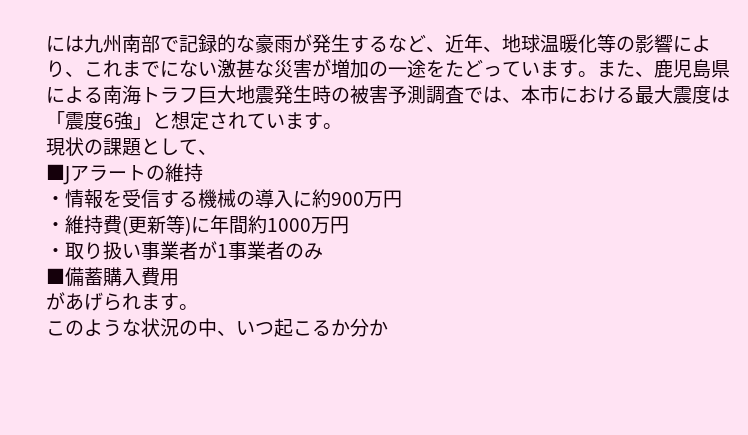には九州南部で記録的な豪雨が発生するなど、近年、地球温暖化等の影響により、これまでにない激甚な災害が増加の一途をたどっています。また、鹿児島県による南海トラフ巨大地震発生時の被害予測調査では、本市における最大震度は「震度6強」と想定されています。
現状の課題として、
■Jアラートの維持
・情報を受信する機械の導入に約900万円
・維持費(更新等)に年間約1000万円
・取り扱い事業者が1事業者のみ
■備蓄購入費用
があげられます。
このような状況の中、いつ起こるか分か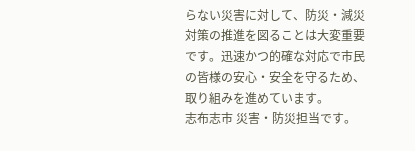らない災害に対して、防災・減災対策の推進を図ることは大変重要です。迅速かつ的確な対応で市民の皆様の安心・安全を守るため、取り組みを進めています。
志布志市 災害・防災担当です。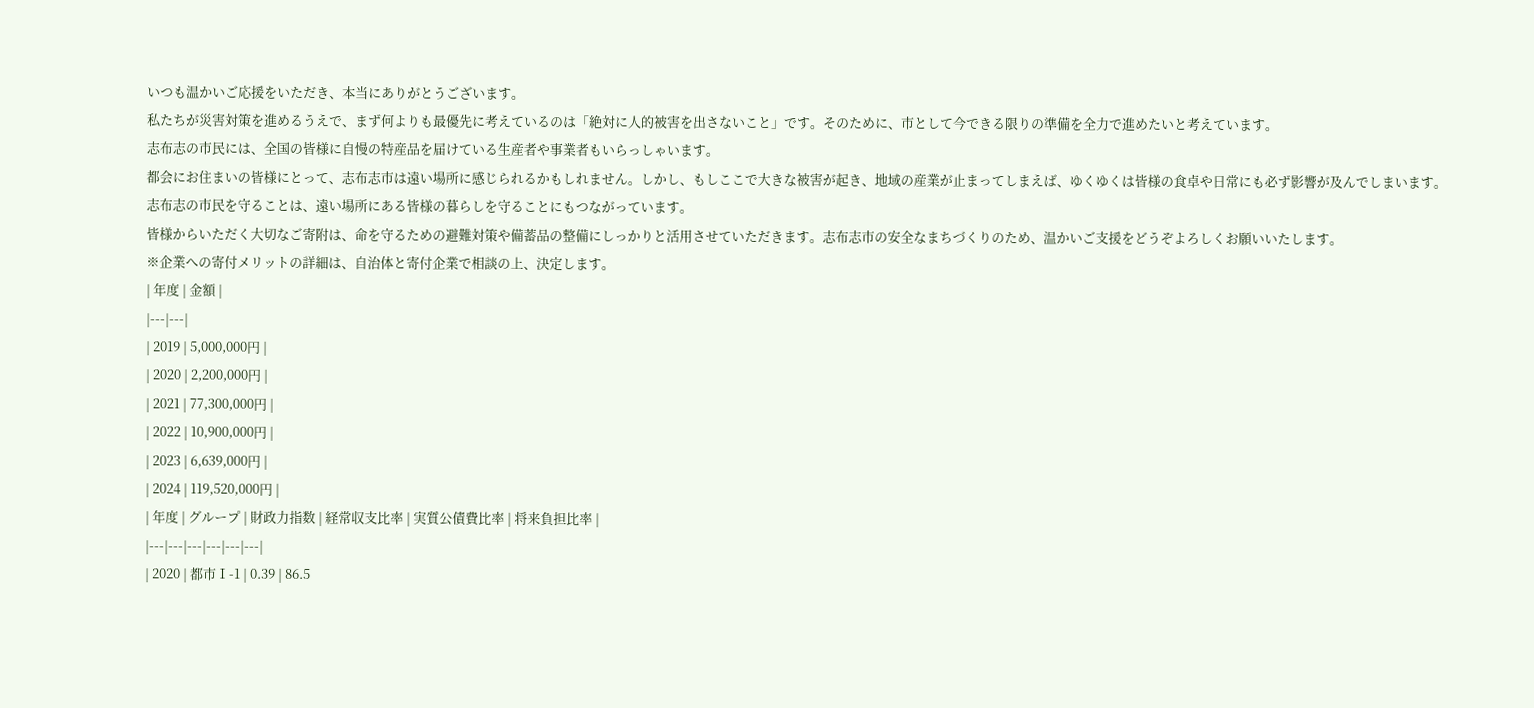いつも温かいご応援をいただき、本当にありがとうございます。
私たちが災害対策を進めるうえで、まず何よりも最優先に考えているのは「絶対に人的被害を出さないこと」です。そのために、市として今できる限りの準備を全力で進めたいと考えています。
志布志の市民には、全国の皆様に自慢の特産品を届けている生産者や事業者もいらっしゃいます。
都会にお住まいの皆様にとって、志布志市は遠い場所に感じられるかもしれません。しかし、もしここで大きな被害が起き、地域の産業が止まってしまえば、ゆくゆくは皆様の食卓や日常にも必ず影響が及んでしまいます。
志布志の市民を守ることは、遠い場所にある皆様の暮らしを守ることにもつながっています。
皆様からいただく大切なご寄附は、命を守るための避難対策や備蓄品の整備にしっかりと活用させていただきます。志布志市の安全なまちづくりのため、温かいご支援をどうぞよろしくお願いいたします。
※企業への寄付メリットの詳細は、自治体と寄付企業で相談の上、決定します。
| 年度 | 金額 |
|---|---|
| 2019 | 5,000,000円 |
| 2020 | 2,200,000円 |
| 2021 | 77,300,000円 |
| 2022 | 10,900,000円 |
| 2023 | 6,639,000円 |
| 2024 | 119,520,000円 |
| 年度 | グループ | 財政力指数 | 経常収支比率 | 実質公債費比率 | 将来負担比率 |
|---|---|---|---|---|---|
| 2020 | 都市Ⅰ-1 | 0.39 | 86.5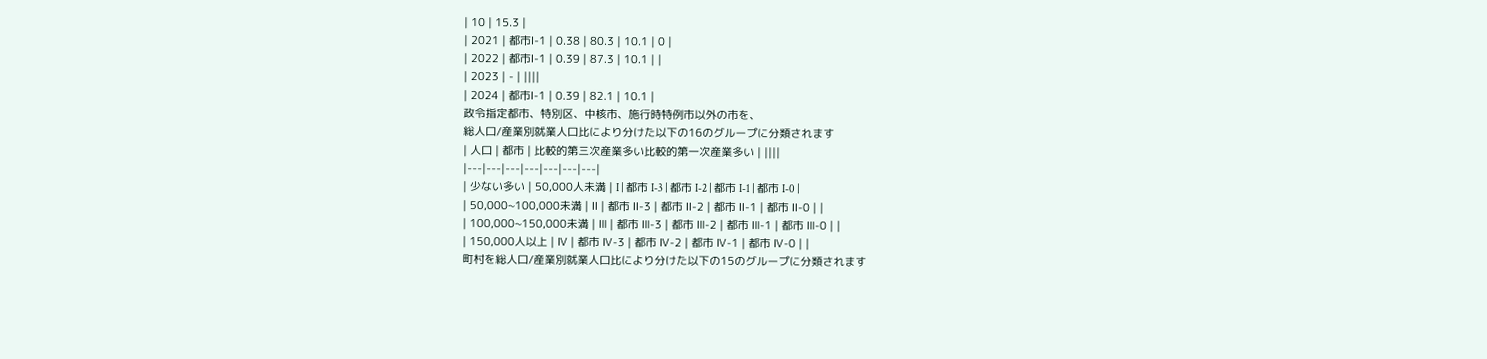| 10 | 15.3 |
| 2021 | 都市Ⅰ-1 | 0.38 | 80.3 | 10.1 | 0 |
| 2022 | 都市Ⅰ-1 | 0.39 | 87.3 | 10.1 | |
| 2023 | - | ||||
| 2024 | 都市Ⅰ-1 | 0.39 | 82.1 | 10.1 |
政令指定都市、特別区、中核市、施行時特例市以外の市を、
総人口/産業別就業人口比により分けた以下の16のグループに分類されます
| 人口 | 都市 | 比較的第三次産業多い比較的第一次産業多い | ||||
|---|---|---|---|---|---|---|
| 少ない多い | 50,000人未満 | I | 都市 I-3 | 都市 I-2 | 都市 I-1 | 都市 I-0 |
| 50,000~100,000未満 | Ⅱ | 都市 Ⅱ-3 | 都市 Ⅱ-2 | 都市 Ⅱ-1 | 都市 Ⅱ-0 | |
| 100,000~150,000未満 | Ⅲ | 都市 Ⅲ-3 | 都市 Ⅲ-2 | 都市 Ⅲ-1 | 都市 Ⅲ-0 | |
| 150,000人以上 | Ⅳ | 都市 Ⅳ-3 | 都市 Ⅳ-2 | 都市 Ⅳ-1 | 都市 Ⅳ-0 | |
町村を総人口/産業別就業人口比により分けた以下の15のグループに分類されます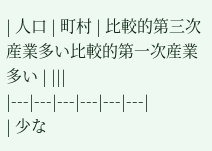| 人口 | 町村 | 比較的第三次産業多い比較的第一次産業多い | |||
|---|---|---|---|---|---|
| 少な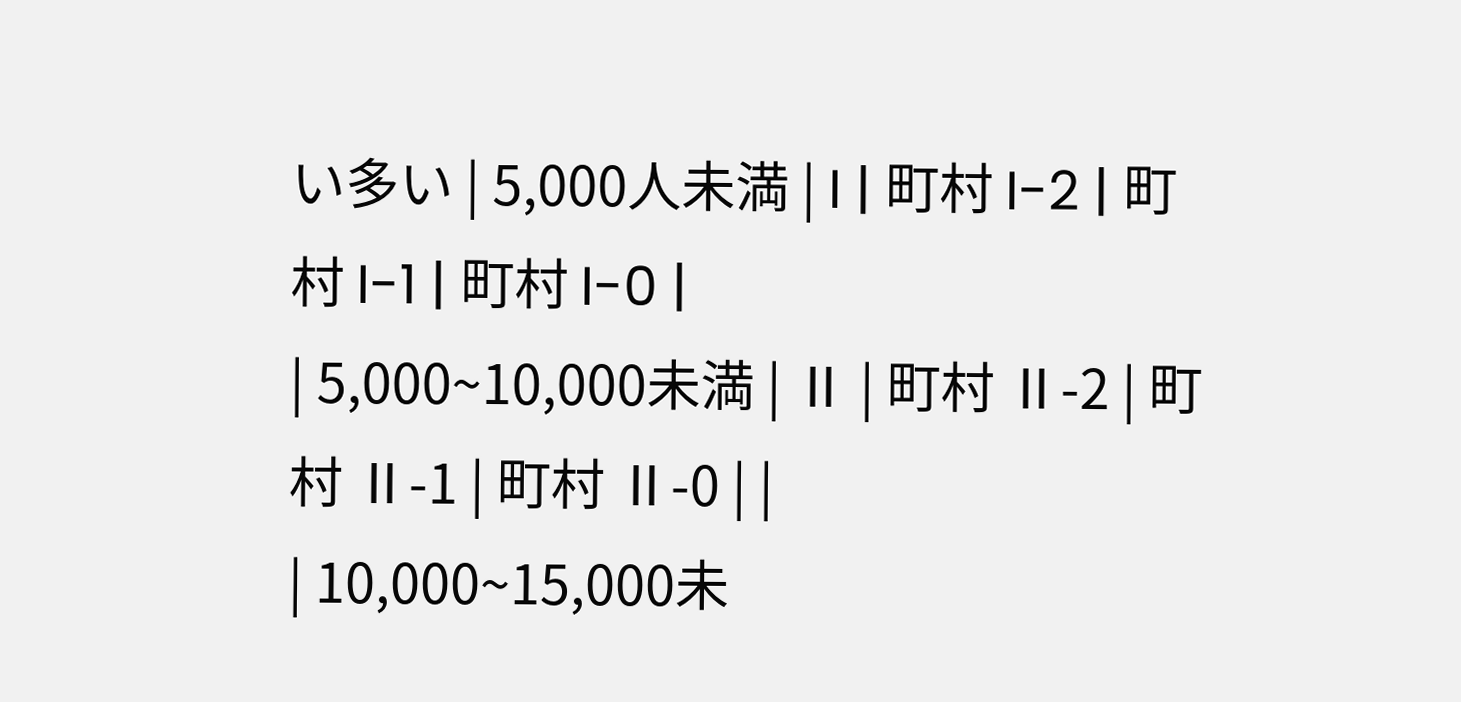い多い | 5,000人未満 | I | 町村 I-2 | 町村 I-1 | 町村 I-0 |
| 5,000~10,000未満 | Ⅱ | 町村 Ⅱ-2 | 町村 Ⅱ-1 | 町村 Ⅱ-0 | |
| 10,000~15,000未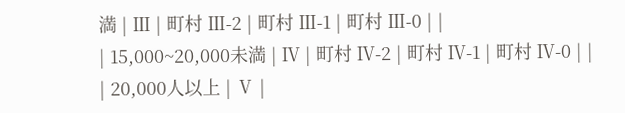満 | Ⅲ | 町村 Ⅲ-2 | 町村 Ⅲ-1 | 町村 Ⅲ-0 | |
| 15,000~20,000未満 | Ⅳ | 町村 Ⅳ-2 | 町村 Ⅳ-1 | 町村 Ⅳ-0 | |
| 20,000人以上 | Ⅴ |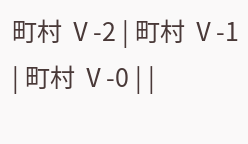町村 Ⅴ-2 | 町村 Ⅴ-1 | 町村 Ⅴ-0 | |